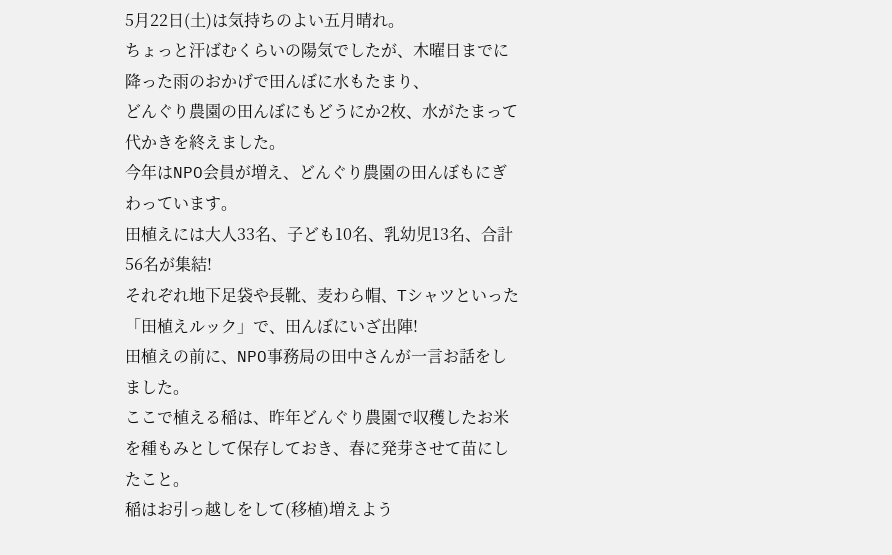5月22日(土)は気持ちのよい五月晴れ。
ちょっと汗ばむくらいの陽気でしたが、木曜日までに降った雨のおかげで田んぼに水もたまり、
どんぐり農園の田んぼにもどうにか2枚、水がたまって代かきを終えました。
今年はNPO会員が増え、どんぐり農園の田んぼもにぎわっています。
田植えには大人33名、子ども10名、乳幼児13名、合計56名が集結!
それぞれ地下足袋や長靴、麦わら帽、Tシャツといった「田植えルック」で、田んぼにいざ出陣!
田植えの前に、NPO事務局の田中さんが一言お話をしました。
ここで植える稲は、昨年どんぐり農園で収穫したお米を種もみとして保存しておき、春に発芽させて苗にしたこと。
稲はお引っ越しをして(移植)増えよう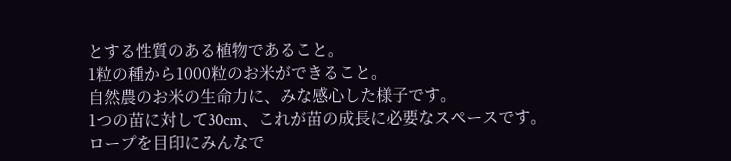とする性質のある植物であること。
1粒の種から1000粒のお米ができること。
自然農のお米の生命力に、みな感心した様子です。
1つの苗に対して30cm、これが苗の成長に必要なスペースです。
ロープを目印にみんなで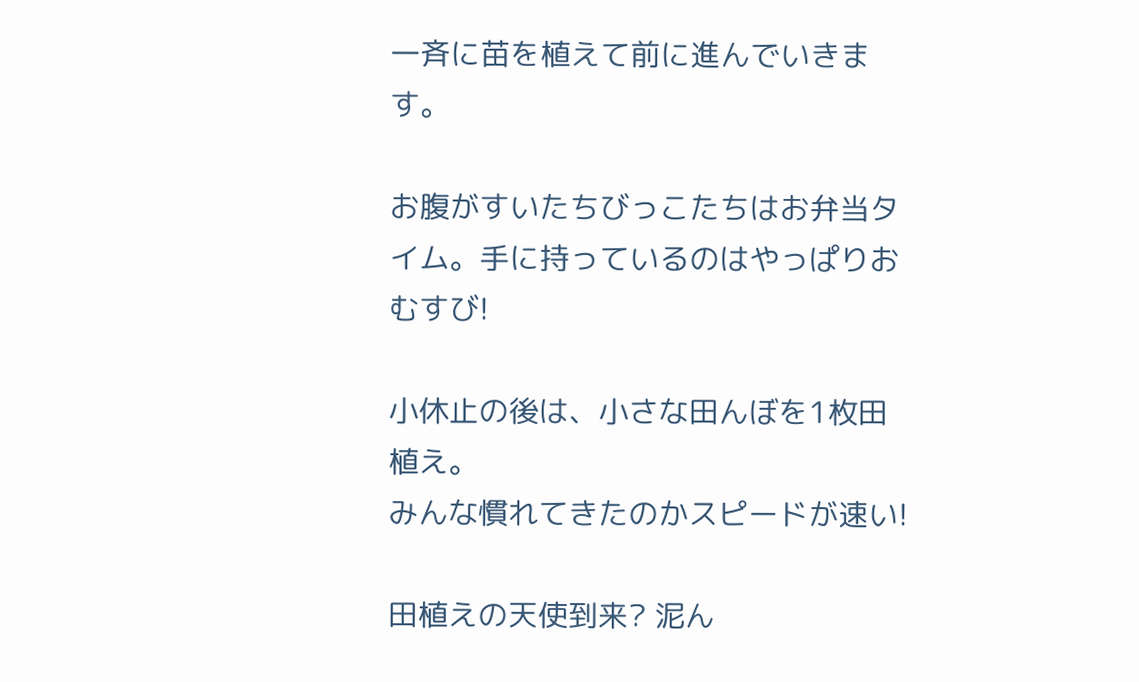一斉に苗を植えて前に進んでいきます。

お腹がすいたちびっこたちはお弁当タイム。手に持っているのはやっぱりおむすび!

小休止の後は、小さな田んぼを1枚田植え。
みんな慣れてきたのかスピードが速い!

田植えの天使到来? 泥ん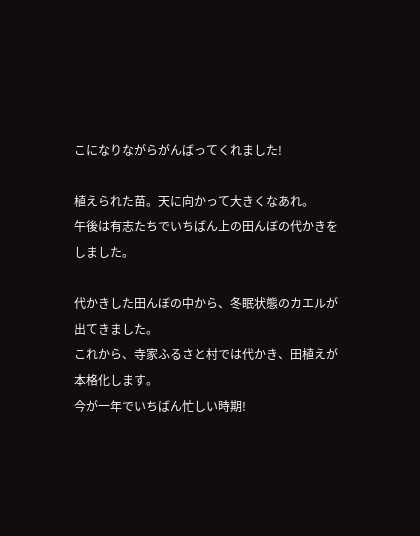こになりながらがんばってくれました!

植えられた苗。天に向かって大きくなあれ。
午後は有志たちでいちばん上の田んぼの代かきをしました。

代かきした田んぼの中から、冬眠状態のカエルが出てきました。
これから、寺家ふるさと村では代かき、田植えが本格化します。
今が一年でいちばん忙しい時期!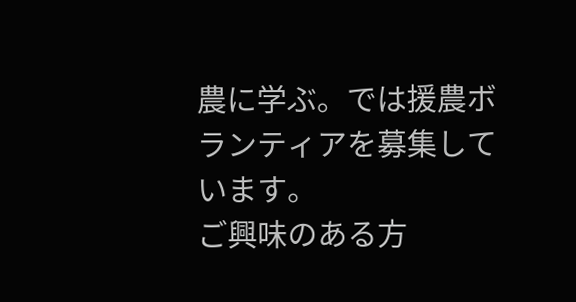農に学ぶ。では援農ボランティアを募集しています。
ご興味のある方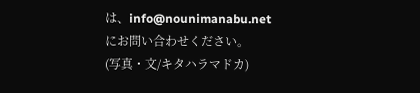は、info@nounimanabu.netにお問い合わせください。
(写真・文/キタハラマドカ)